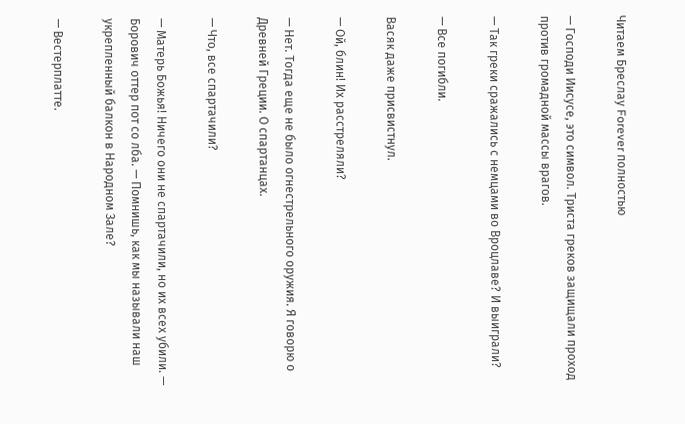Читаем Бреслау Forever полностью

— Господи Иисусе, это символ. Триста греков защищали проход против громадной массы врагов.

— Так греки сражались с немцами во Вроцлаве? И выиграли?

— Все погибли.

Васяк даже присвистнул.

— Ой, блин! Их расстреляли?

— Нет. Тогда еще не было огнестрельного оружия. Я говорю о Древней Греции. О спартанцах.

— Что, все спартачили?

— Матерь Божья! Ничего они не спартачили, но их всех убили. — Борович оттер пот со лба. — Помнишь, как мы называли наш укрепленный балкон в Народном Зале?

— Вестерплатте.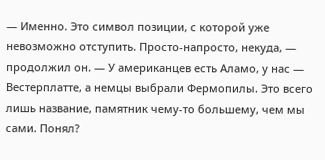— Именно. Это символ позиции, с которой уже невозможно отступить. Просто-напросто, некуда, — продолжил он. — У американцев есть Аламо, у нас — Вестерплатте, а немцы выбрали Фермопилы. Это всего лишь название, памятник чему-то большему, чем мы сами. Понял?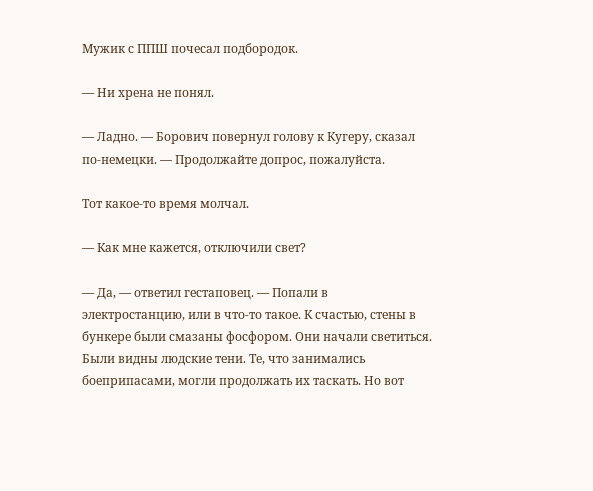Мужик с ППШ почесал подбородок.

— Ни хрена не понял.

— Ладно. — Борович повернул голову к Кугеру, сказал по-немецки. — Продолжайте допрос, пожалуйста.

Тот какое-то время молчал.

— Как мне кажется, отключили свет?

— Да, — ответил гестаповец. — Попали в электростанцию, или в что-то такое. К счастью, стены в бункере были смазаны фосфором. Они начали светиться. Были видны людские тени. Те, что занимались боеприпасами, могли продолжать их таскать. Но вот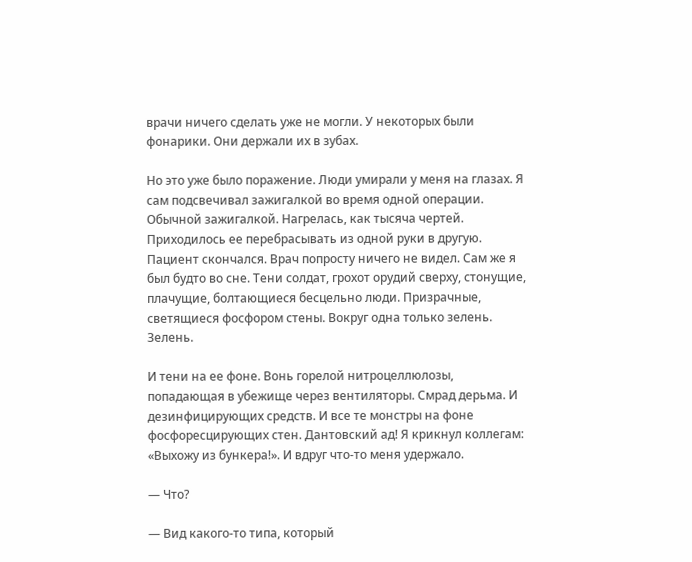врачи ничего сделать уже не могли. У некоторых были фонарики. Они держали их в зубах.

Но это уже было поражение. Люди умирали у меня на глазах. Я сам подсвечивал зажигалкой во время одной операции. Обычной зажигалкой. Нагрелась, как тысяча чертей. Приходилось ее перебрасывать из одной руки в другую. Пациент скончался. Врач попросту ничего не видел. Сам же я был будто во сне. Тени солдат, грохот орудий сверху, стонущие, плачущие, болтающиеся бесцельно люди. Призрачные, светящиеся фосфором стены. Вокруг одна только зелень. Зелень.

И тени на ее фоне. Вонь горелой нитроцеллюлозы, попадающая в убежище через вентиляторы. Смрад дерьма. И дезинфицирующих средств. И все те монстры на фоне фосфоресцирующих стен. Дантовский ад! Я крикнул коллегам: «Выхожу из бункера!». И вдруг что-то меня удержало.

— Что?

— Вид какого-то типа, который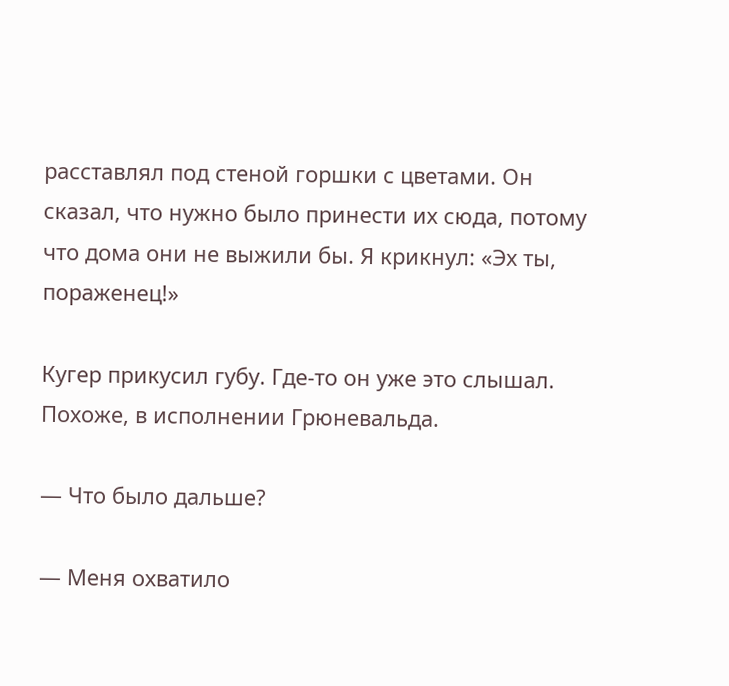расставлял под стеной горшки с цветами. Он сказал, что нужно было принести их сюда, потому что дома они не выжили бы. Я крикнул: «Эх ты, пораженец!»

Кугер прикусил губу. Где-то он уже это слышал. Похоже, в исполнении Грюневальда.

— Что было дальше?

— Меня охватило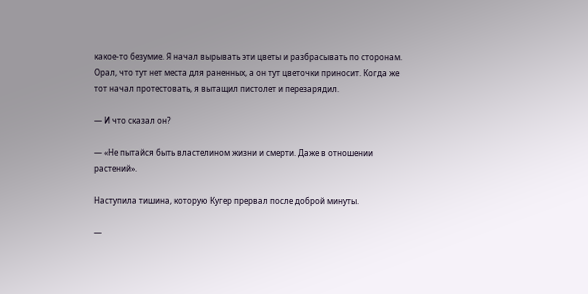какое-то безумие. Я начал вырывать эти цветы и разбрасывать по сторонам. Орал, что тут нет места для раненных, а он тут цветочки приносит. Когда же тот начал протестовать, я вытащил пистолет и перезарядил.

— И что сказал он?

— «Не пытайся быть властелином жизни и смерти. Даже в отношении растений».

Наступила тишина, которую Кугер прервал после доброй минуты.

—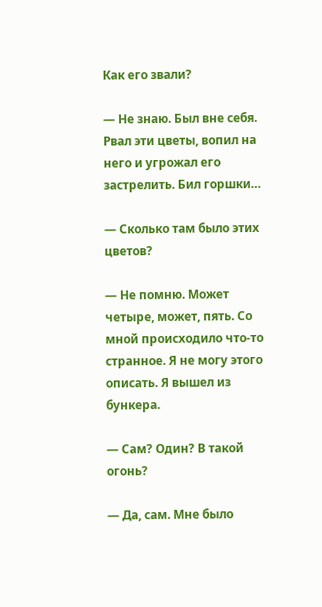Как его звали?

— Не знаю. Был вне себя. Рвал эти цветы, вопил на него и угрожал его застрелить. Бил горшки…

— Сколько там было этих цветов?

— Не помню. Может четыре, может, пять. Со мной происходило что-то странное. Я не могу этого описать. Я вышел из бункера.

— Сам? Один? В такой огонь?

— Да, сам. Мне было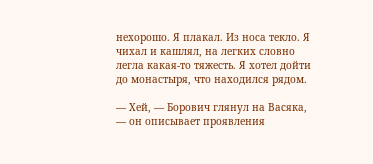нехорошо. Я плакал. Из носа текло. Я чихал и кашлял, на легких словно легла какая-то тяжесть. Я хотел дойти до монастыря, что находился рядом.

— Хей, — Борович глянул на Васяка, — он описывает проявления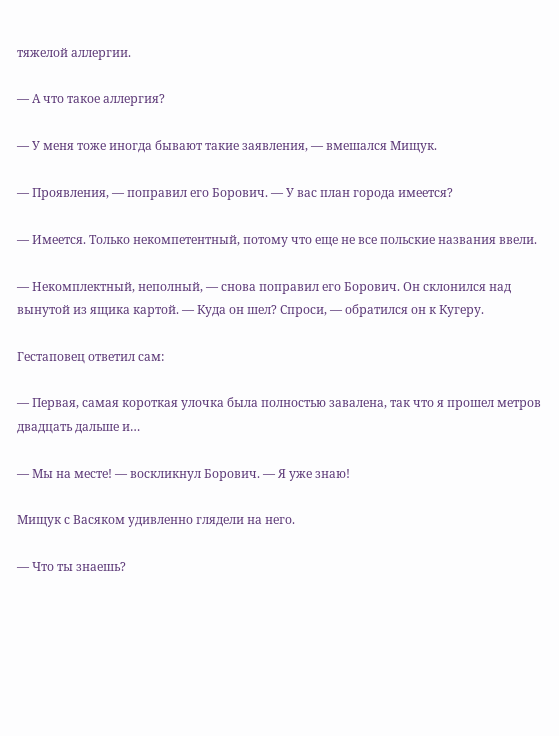тяжелой аллергии.

— А что такое аллергия?

— У меня тоже иногда бывают такие заявления, — вмешался Мищук.

— Проявления, — поправил его Борович. — У вас план города имеется?

— Имеется. Только некомпетентный, потому что еще не все польские названия ввели.

— Некомплектный, неполный, — снова поправил его Борович. Он склонился над вынутой из ящика картой. — Куда он шел? Спроси, — обратился он к Кугеру.

Гестаповец ответил сам:

— Первая, самая короткая улочка была полностью завалена, так что я прошел метров двадцать дальше и…

— Мы на месте! — воскликнул Борович. — Я уже знаю!

Мищук с Васяком удивленно глядели на него.

— Что ты знаешь?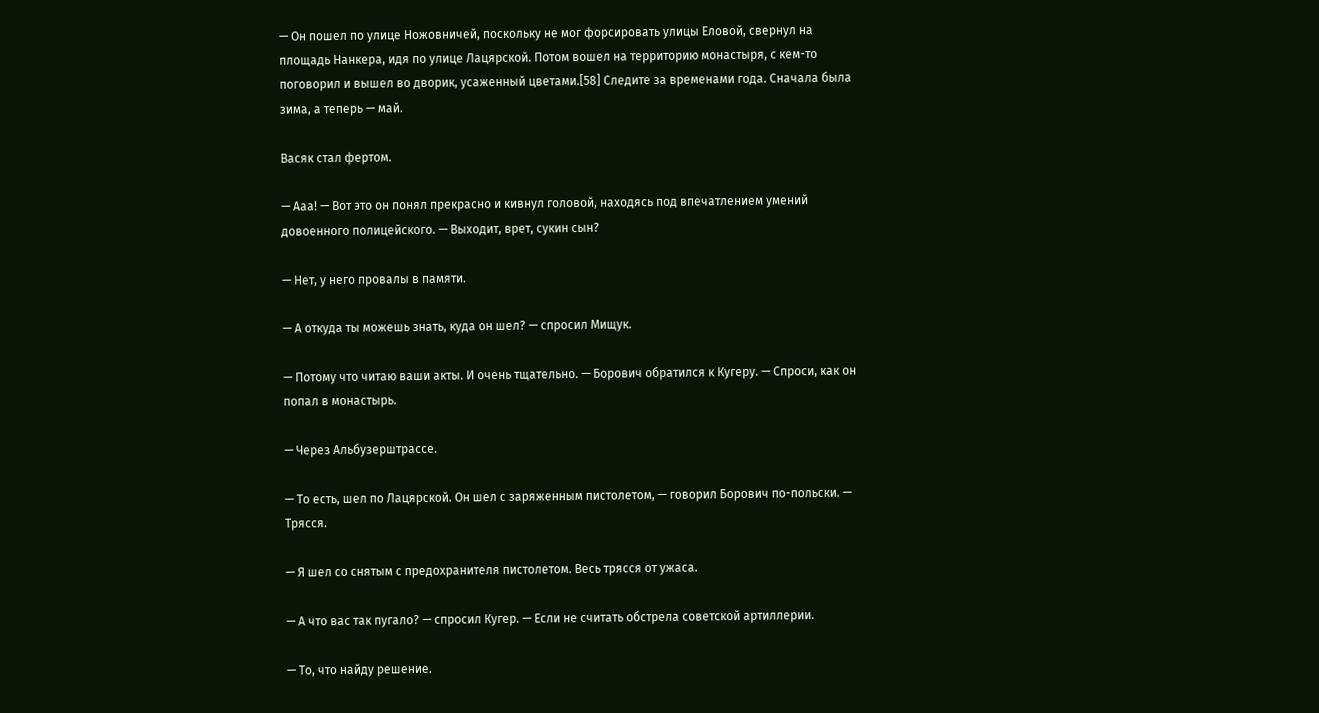— Он пошел по улице Ножовничей, поскольку не мог форсировать улицы Еловой, свернул на площадь Нанкера, идя по улице Лацярской. Потом вошел на территорию монастыря, с кем-то поговорил и вышел во дворик, усаженный цветами.[58] Следите за временами года. Сначала была зима, а теперь — май.

Васяк стал фертом.

— Aaa! — Вот это он понял прекрасно и кивнул головой, находясь под впечатлением умений довоенного полицейского. — Выходит, врет, сукин сын?

— Нет, у него провалы в памяти.

— А откуда ты можешь знать, куда он шел? — спросил Мищук.

— Потому что читаю ваши акты. И очень тщательно. — Борович обратился к Кугеру. — Спроси, как он попал в монастырь.

— Через Альбузерштрассе.

— То есть, шел по Лацярской. Он шел с заряженным пистолетом, — говорил Борович по-польски. — Трясся.

— Я шел со снятым с предохранителя пистолетом. Весь трясся от ужаса.

— А что вас так пугало? — спросил Кугер. — Если не считать обстрела советской артиллерии.

— То, что найду решение.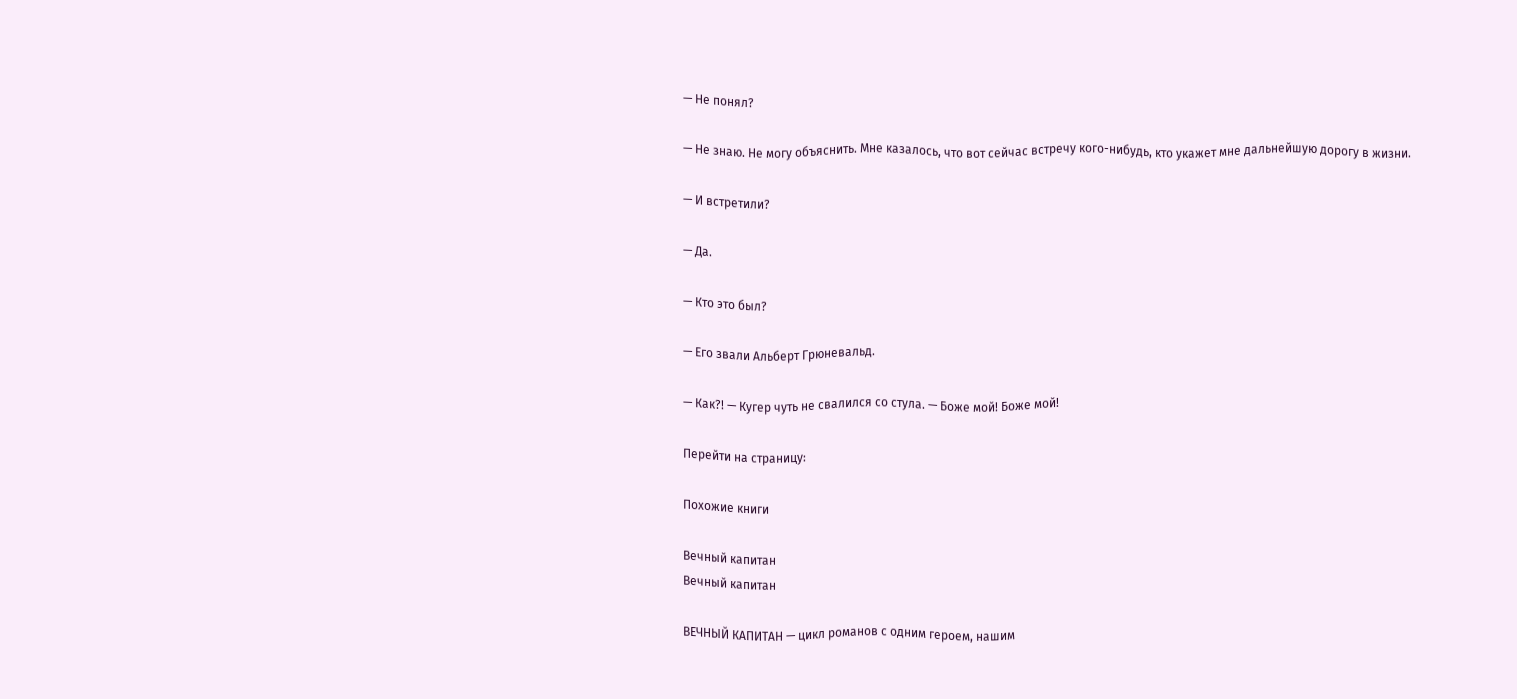— Не понял?

— Не знаю. Не могу объяснить. Мне казалось, что вот сейчас встречу кого-нибудь, кто укажет мне дальнейшую дорогу в жизни.

— И встретили?

— Да.

— Кто это был?

— Его звали Альберт Грюневальд.

— Как?! — Кугер чуть не свалился со стула. — Боже мой! Боже мой!

Перейти на страницу:

Похожие книги

Вечный капитан
Вечный капитан

ВЕЧНЫЙ КАПИТАН — цикл романов с одним героем, нашим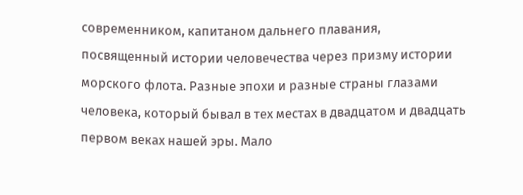современником, капитаном дальнего плавания, посвященный истории человечества через призму истории морского флота. Разные эпохи и разные страны глазами человека, который бывал в тех местах в двадцатом и двадцать первом веках нашей эры. Мало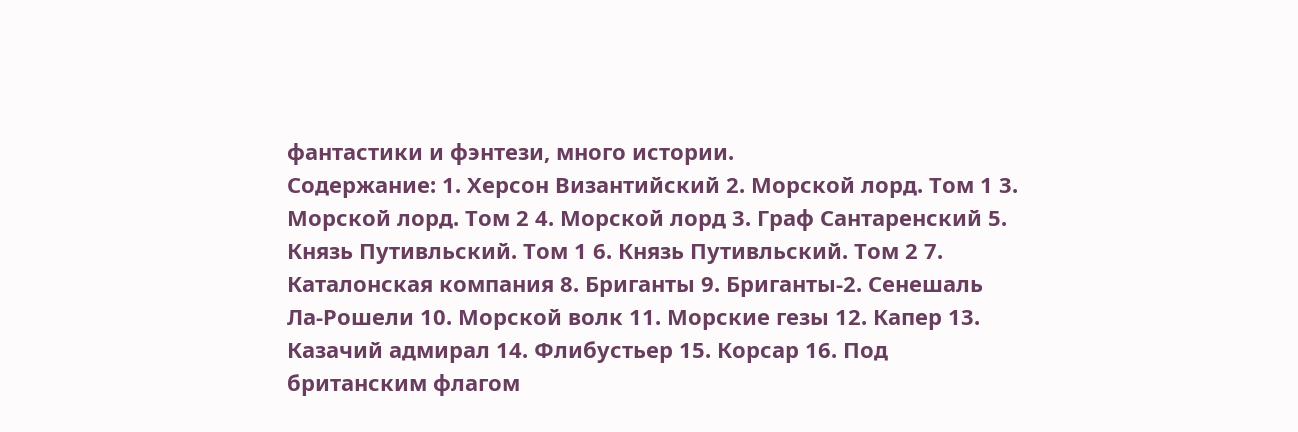фантастики и фэнтези, много истории.                                                                                    Содержание: 1. Херсон Византийский 2. Морской лорд. Том 1 3. Морской лорд. Том 2 4. Морской лорд 3. Граф Сантаренский 5. Князь Путивльский. Том 1 6. Князь Путивльский. Том 2 7. Каталонская компания 8. Бриганты 9. Бриганты-2. Сенешаль Ла-Рошели 10. Морской волк 11. Морские гезы 12. Капер 13. Казачий адмирал 14. Флибустьер 15. Корсар 16. Под британским флагом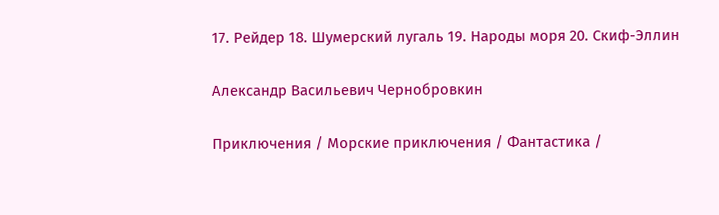17. Рейдер 18. Шумерский лугаль 19. Народы моря 20. Скиф-Эллин

Александр Васильевич Чернобровкин

Приключения / Морские приключения / Фантастика /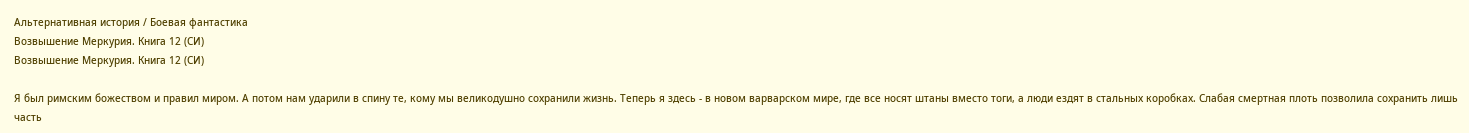Альтернативная история / Боевая фантастика
Возвышение Меркурия. Книга 12 (СИ)
Возвышение Меркурия. Книга 12 (СИ)

Я был римским божеством и правил миром. А потом нам ударили в спину те, кому мы великодушно сохранили жизнь. Теперь я здесь - в новом варварском мире, где все носят штаны вместо тоги, а люди ездят в стальных коробках. Слабая смертная плоть позволила сохранить лишь часть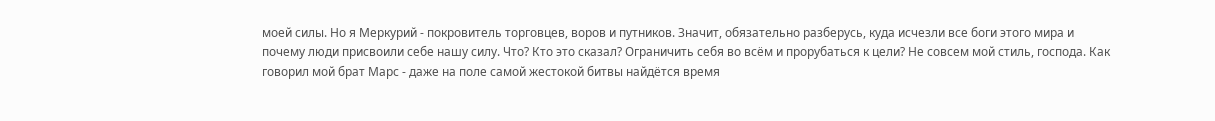моей силы. Но я Меркурий - покровитель торговцев, воров и путников. Значит, обязательно разберусь, куда исчезли все боги этого мира и почему люди присвоили себе нашу силу. Что? Кто это сказал? Ограничить себя во всём и прорубаться к цели? Не совсем мой стиль, господа. Как говорил мой брат Марс - даже на поле самой жестокой битвы найдётся время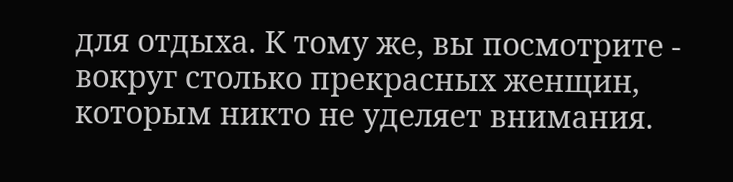для отдыха. К тому же, вы посмотрите - вокруг столько прекрасных женщин, которым никто не уделяет внимания.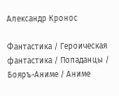Александр Кронос

Фантастика / Героическая фантастика / Попаданцы / Бояръ-Аниме / Аниме